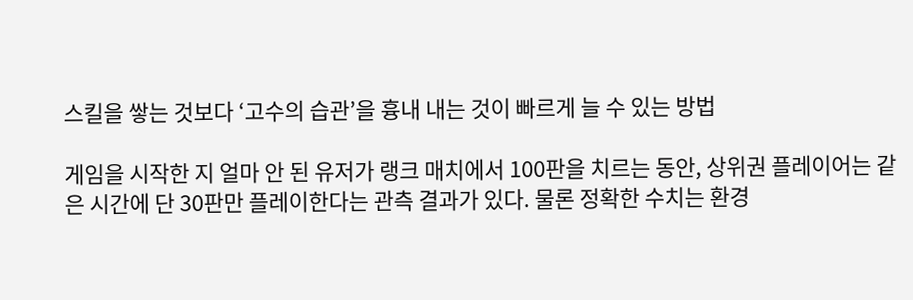스킬을 쌓는 것보다 ‘고수의 습관’을 흉내 내는 것이 빠르게 늘 수 있는 방법

게임을 시작한 지 얼마 안 된 유저가 랭크 매치에서 100판을 치르는 동안, 상위권 플레이어는 같은 시간에 단 30판만 플레이한다는 관측 결과가 있다. 물론 정확한 수치는 환경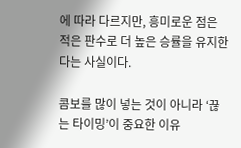에 따라 다르지만, 흥미로운 점은 적은 판수로 더 높은 승률을 유지한다는 사실이다.

콤보를 많이 넣는 것이 아니라 ‘끊는 타이밍’이 중요한 이유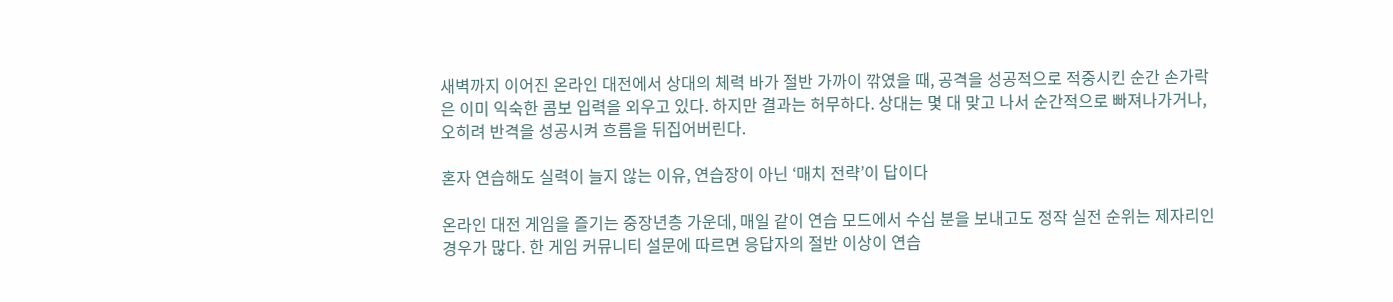새벽까지 이어진 온라인 대전에서 상대의 체력 바가 절반 가까이 깎였을 때, 공격을 성공적으로 적중시킨 순간 손가락은 이미 익숙한 콤보 입력을 외우고 있다. 하지만 결과는 허무하다. 상대는 몇 대 맞고 나서 순간적으로 빠져나가거나, 오히려 반격을 성공시켜 흐름을 뒤집어버린다.

혼자 연습해도 실력이 늘지 않는 이유, 연습장이 아닌 ‘매치 전략’이 답이다

온라인 대전 게임을 즐기는 중장년층 가운데, 매일 같이 연습 모드에서 수십 분을 보내고도 정작 실전 순위는 제자리인 경우가 많다. 한 게임 커뮤니티 설문에 따르면 응답자의 절반 이상이 연습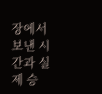장에서 보낸 시간과 실제 승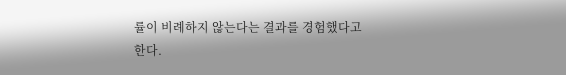률이 비례하지 않는다는 결과를 경험했다고 한다.